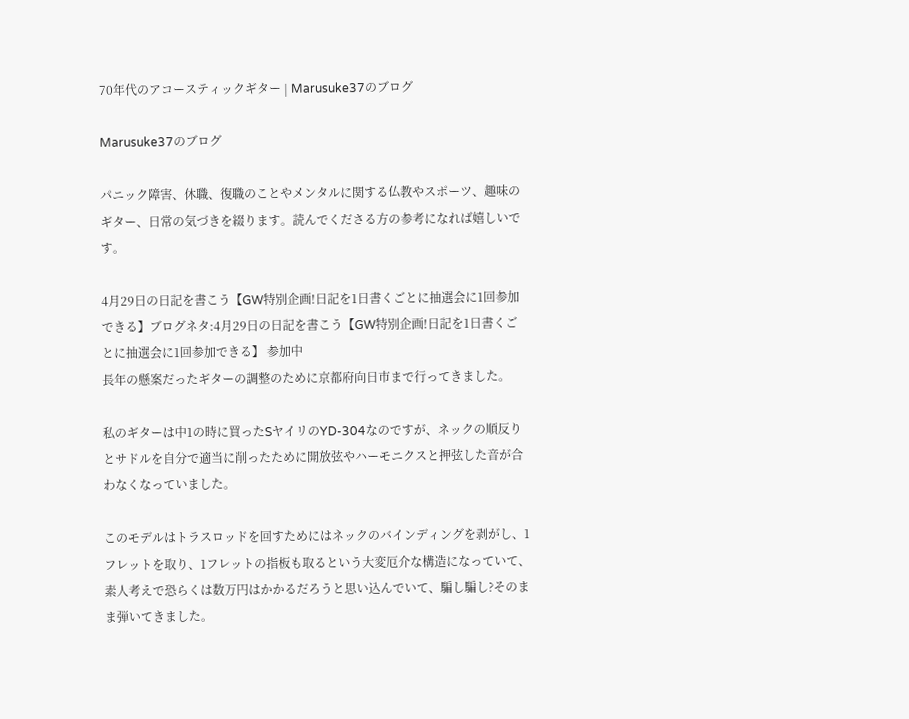70年代のアコースティックギター | Marusuke37のブログ

Marusuke37のブログ

パニック障害、休職、復職のことやメンタルに関する仏教やスポーツ、趣味のギター、日常の気づきを綴ります。読んでくださる方の参考になれば嬉しいです。

4月29日の日記を書こう【GW特別企画!日記を1日書くごとに抽選会に1回参加できる】ブログネタ:4月29日の日記を書こう【GW特別企画!日記を1日書くごとに抽選会に1回参加できる】 参加中
長年の懸案だったギターの調整のために京都府向日市まで行ってきました。

私のギターは中1の時に買ったSヤイリのYD-304なのですが、ネックの順反りとサドルを自分で適当に削ったために開放弦やハーモニクスと押弦した音が合わなくなっていました。

このモデルはトラスロッドを回すためにはネックのバインディングを剥がし、1フレットを取り、1フレットの指板も取るという大変厄介な構造になっていて、素人考えで恐らくは数万円はかかるだろうと思い込んでいて、騙し騙し?そのまま弾いてきました。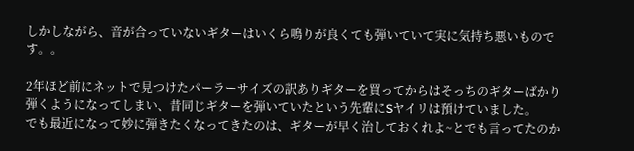しかしながら、音が合っていないギターはいくら鳴りが良くても弾いていて実に気持ち悪いものです。。

2年ほど前にネットで見つけたパーラーサイズの訳ありギターを買ってからはそっちのギターばかり弾くようになってしまい、昔同じギターを弾いていたという先輩にSヤイリは預けていました。
でも最近になって妙に弾きたくなってきたのは、ギターが早く治しておくれよ~とでも言ってたのか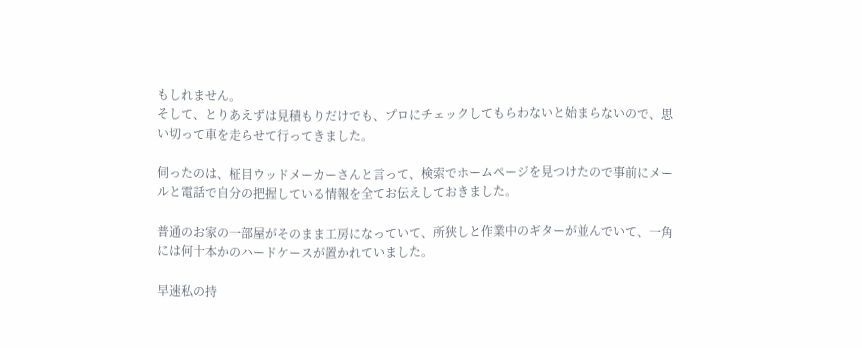もしれません。
そして、とりあえずは見積もりだけでも、プロにチェックしてもらわないと始まらないので、思い切って車を走らせて行ってきました。

伺ったのは、柾目ウッドメーカーさんと言って、検索でホームページを見つけたので事前にメールと電話で自分の把握している情報を全てお伝えしておきました。

普通のお家の一部屋がそのまま工房になっていて、所狭しと作業中のギターが並んでいて、一角には何十本かのハードケースが置かれていました。

早速私の持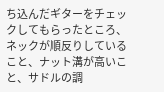ち込んだギターをチェックしてもらったところ、ネックが順反りしていること、ナット溝が高いこと、サドルの調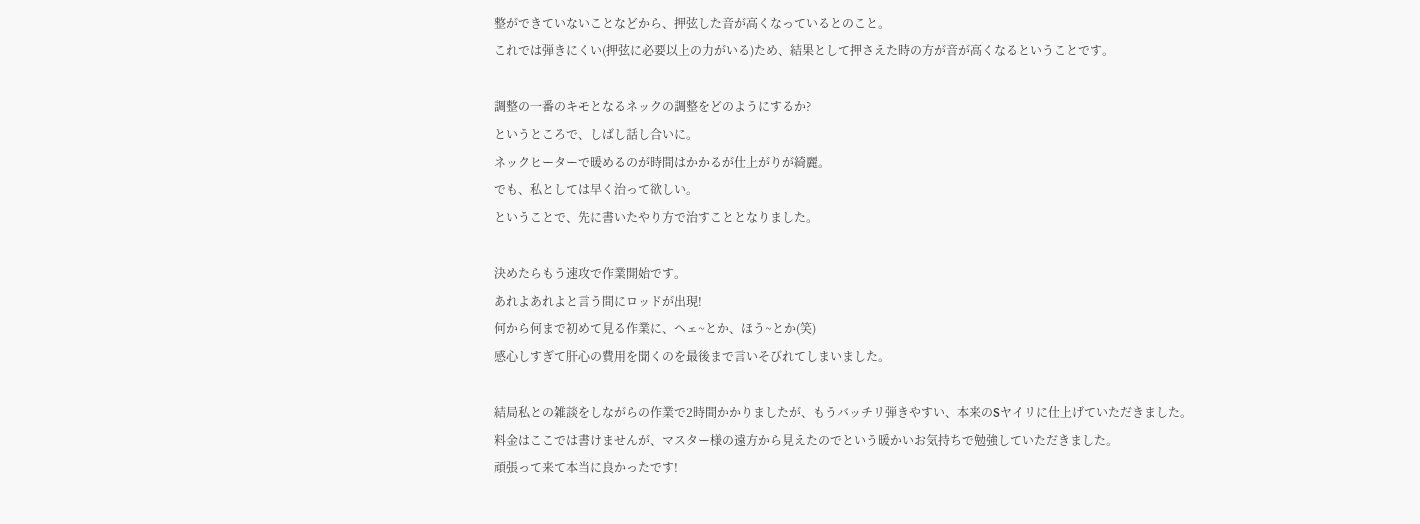整ができていないことなどから、押弦した音が高くなっているとのこと。
これでは弾きにくい(押弦に必要以上の力がいる)ため、結果として押さえた時の方が音が高くなるということです。

調整の一番のキモとなるネックの調整をどのようにするか?
というところで、しばし話し合いに。
ネックヒーターで暖めるのが時間はかかるが仕上がりが綺麗。
でも、私としては早く治って欲しい。
ということで、先に書いたやり方で治すこととなりました。

決めたらもう速攻で作業開始です。
あれよあれよと言う間にロッドが出現!
何から何まで初めて見る作業に、ヘェ~とか、ほう~とか(笑)
感心しすぎて肝心の費用を聞くのを最後まで言いそびれてしまいました。

結局私との雑談をしながらの作業で2時間かかりましたが、もうバッチリ弾きやすい、本来のSヤイリに仕上げていただきました。
料金はここでは書けませんが、マスター様の遠方から見えたのでという暖かいお気持ちで勉強していただきました。
頑張って来て本当に良かったです!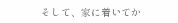そして、家に着いてか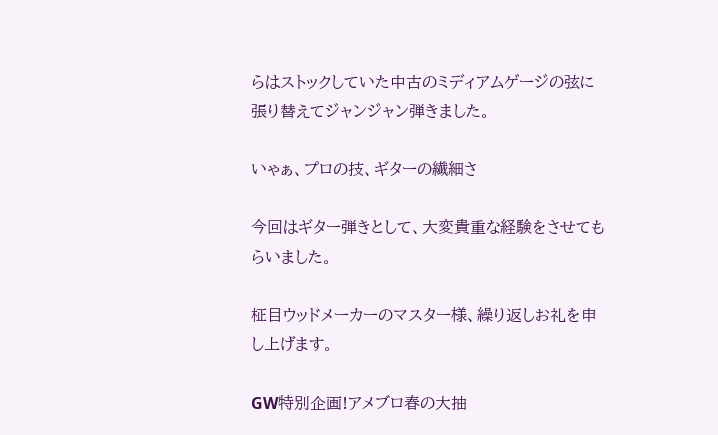らはストックしていた中古のミディアムゲージの弦に張り替えてジャンジャン弾きました。

いゃぁ、プロの技、ギターの繊細さ

今回はギター弾きとして、大変貴重な経験をさせてもらいました。

柾目ウッドメーカーのマスター様、繰り返しお礼を申し上げます。

GW特別企画!アメブロ春の大抽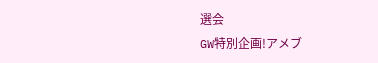選会
GW特別企画!アメブ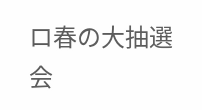ロ春の大抽選会